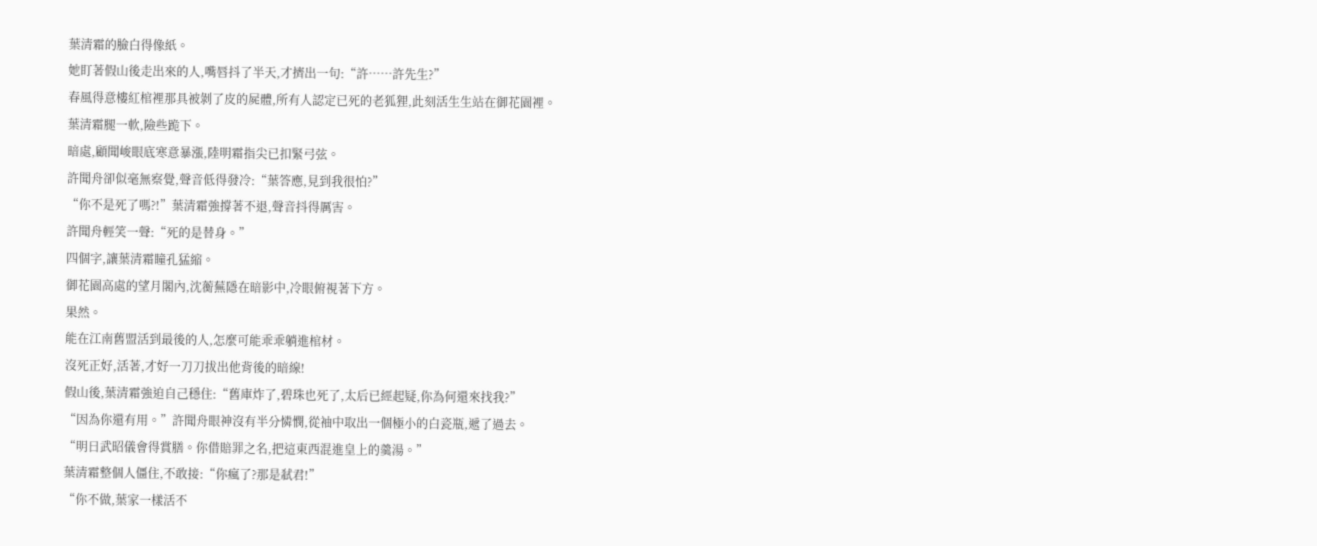葉清霜的臉白得像紙。
她盯著假山後走出來的人,嘴唇抖了半天,才擠出一句:“許……許先生?”
春風得意樓紅棺裡那具被剝了皮的屍體,所有人認定已死的老狐狸,此刻活生生站在御花園裡。
葉清霜腿一軟,險些跪下。
暗處,顧聞峻眼底寒意暴漲,陸明霜指尖已扣緊弓弦。
許聞舟卻似毫無察覺,聲音低得發冷:“葉答應,見到我很怕?”
“你不是死了嗎?!”葉清霜強撐著不退,聲音抖得厲害。
許聞舟輕笑一聲:“死的是替身。”
四個字,讓葉清霜瞳孔猛縮。
御花園高處的望月閣內,沈蘅蕪隱在暗影中,冷眼俯視著下方。
果然。
能在江南舊盟活到最後的人,怎麼可能乖乖躺進棺材。
沒死正好,活著,才好一刀刀拔出他背後的暗線!
假山後,葉清霜強迫自己穩住:“舊庫炸了,碧珠也死了,太后已經起疑,你為何還來找我?”
“因為你還有用。”許聞舟眼神沒有半分憐憫,從袖中取出一個極小的白瓷瓶,遞了過去。
“明日武昭儀會得賞膳。你借賠罪之名,把這東西混進皇上的羹湯。”
葉清霜整個人僵住,不敢接:“你瘋了?那是弒君!”
“你不做,葉家一樣活不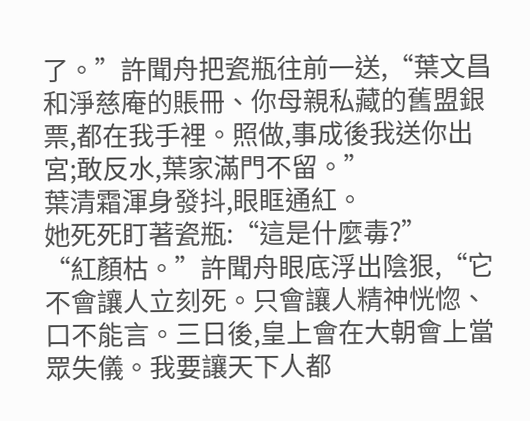了。”許聞舟把瓷瓶往前一送,“葉文昌和淨慈庵的賬冊、你母親私藏的舊盟銀票,都在我手裡。照做,事成後我送你出宮;敢反水,葉家滿門不留。”
葉清霜渾身發抖,眼眶通紅。
她死死盯著瓷瓶:“這是什麼毒?”
“紅顏枯。”許聞舟眼底浮出陰狠,“它不會讓人立刻死。只會讓人精神恍惚、口不能言。三日後,皇上會在大朝會上當眾失儀。我要讓天下人都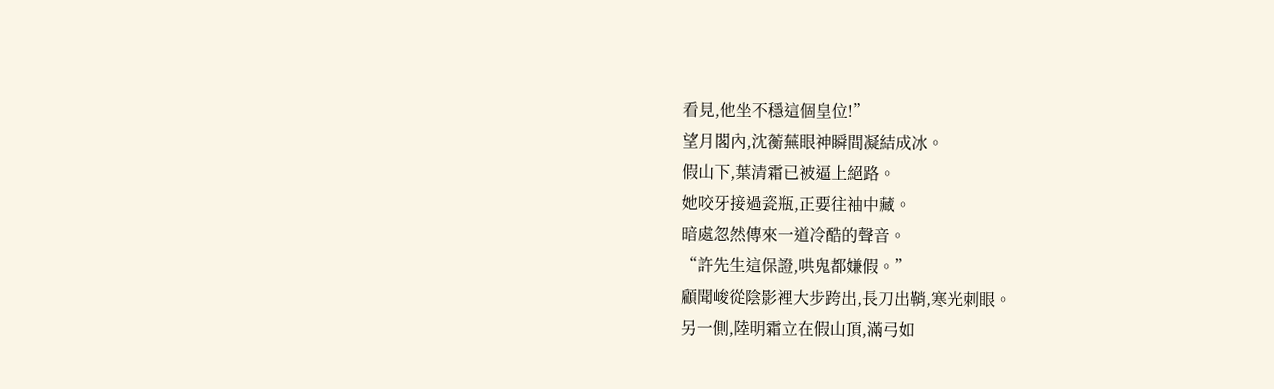看見,他坐不穩這個皇位!”
望月閣內,沈蘅蕪眼神瞬間凝結成冰。
假山下,葉清霜已被逼上絕路。
她咬牙接過瓷瓶,正要往袖中藏。
暗處忽然傳來一道冷酷的聲音。
“許先生這保證,哄鬼都嫌假。”
顧聞峻從陰影裡大步跨出,長刀出鞘,寒光刺眼。
另一側,陸明霜立在假山頂,滿弓如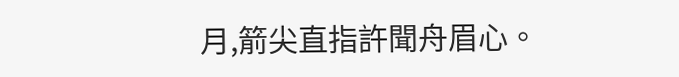月,箭尖直指許聞舟眉心。